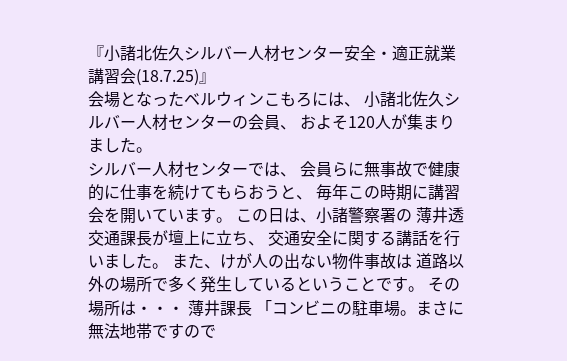『小諸北佐久シルバー人材センター安全・適正就業講習会(18.7.25)』
会場となったベルウィンこもろには、 小諸北佐久シルバー人材センターの会員、 およそ120人が集まりました。
シルバー人材センターでは、 会員らに無事故で健康的に仕事を続けてもらおうと、 毎年この時期に講習会を開いています。 この日は、小諸警察署の 薄井透交通課長が壇上に立ち、 交通安全に関する講話を行いました。 また、けが人の出ない物件事故は 道路以外の場所で多く発生しているということです。 その場所は・・・ 薄井課長 「コンビニの駐車場。まさに無法地帯ですので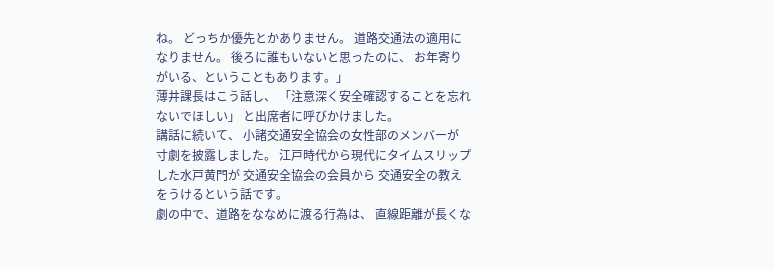ね。 どっちか優先とかありません。 道路交通法の適用になりません。 後ろに誰もいないと思ったのに、 お年寄りがいる、ということもあります。」
薄井課長はこう話し、 「注意深く安全確認することを忘れないでほしい」 と出席者に呼びかけました。
講話に続いて、 小諸交通安全協会の女性部のメンバーが 寸劇を披露しました。 江戸時代から現代にタイムスリップした水戸黄門が 交通安全協会の会員から 交通安全の教えをうけるという話です。
劇の中で、道路をななめに渡る行為は、 直線距離が長くな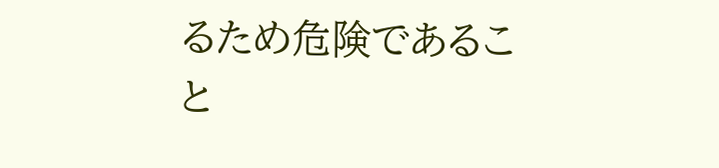るため危険であること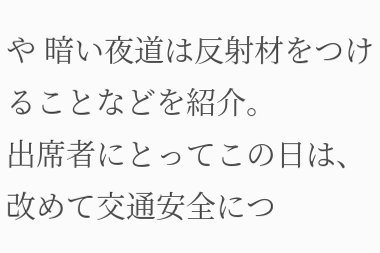や 暗い夜道は反射材をつけることなどを紹介。
出席者にとってこの日は、 改めて交通安全につ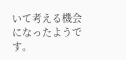いて考える機会になったようです。